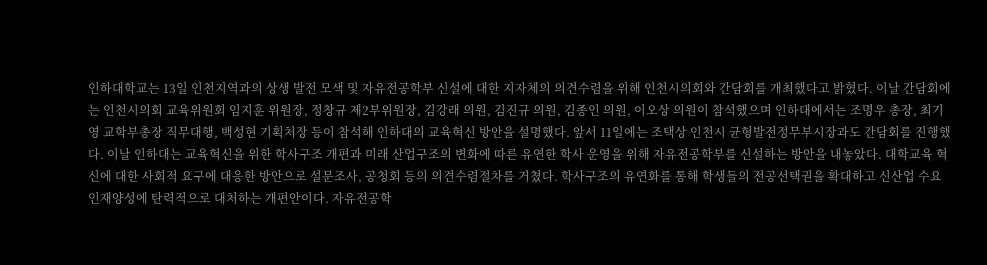인하대학교는 13일 인천지역과의 상생 발전 모색 및 자유전공학부 신설에 대한 지자체의 의견수렴을 위해 인천시의회와 간담회를 개최했다고 밝혔다. 이날 간담회에는 인천시의회 교육위원회 임지훈 위원장, 정창규 제2부위원장, 김강래 의원, 김진규 의원, 김종인 의원, 이오상 의원이 참석했으며 인하대에서는 조명우 총장, 최기영 교학부총장 직무대행, 백성현 기획처장 등이 참석해 인하대의 교육혁신 방안을 설명했다. 앞서 11일에는 조택상 인천시 균형발전정무부시장과도 간담회를 진행했다. 이날 인하대는 교육혁신을 위한 학사구조 개편과 미래 산업구조의 변화에 따른 유연한 학사 운영을 위해 자유전공학부를 신설하는 방안을 내놓았다. 대학교육 혁신에 대한 사회적 요구에 대응한 방안으로 설문조사, 공청회 등의 의견수렴절차를 거쳤다. 학사구조의 유연화를 통해 학생들의 전공선택권을 확대하고 신산업 수요 인재양성에 탄력적으로 대처하는 개편안이다. 자유전공학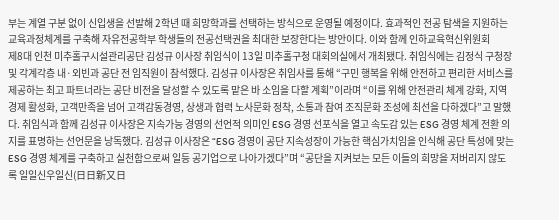부는 계열 구분 없이 신입생을 선발해 2학년 때 희망학과를 선택하는 방식으로 운영될 예정이다. 효과적인 전공 탐색을 지원하는 교육과정체계를 구축해 자유전공학부 학생들의 전공선택권을 최대한 보장한다는 방안이다. 이와 함께 인하교육혁신위원회
제8대 인천 미추홀구시설관리공단 김성규 이사장 취임식이 13일 미추홀구청 대회의실에서 개최됐다. 취임식에는 김정식 구청장 및 각계각층 내·외빈과 공단 전 임직원이 참석했다. 김성규 이사장은 취임사를 통해 “구민 행복을 위해 안전하고 편리한 서비스를 제공하는 최고 파트너라는 공단 비전을 달성할 수 있도록 맡은 바 소임을 다할 계획”이라며 “이를 위해 안전관리 체계 강화, 지역 경제 활성화, 고객만족을 넘어 고객감동경영, 상생과 협력 노사문화 정착, 소통과 참여 조직문화 조성에 최선을 다하겠다”고 말했다. 취임식과 함께 김성규 이사장은 지속가능 경영의 선언적 의미인 ESG 경영 선포식을 열고 속도감 있는 ESG 경영 체계 전환 의지를 표명하는 선언문을 낭독했다. 김성규 이사장은 “ESG 경영이 공단 지속성장이 가능한 핵심가치임을 인식해 공단 특성에 맞는 ESG 경영 체계를 구축하고 실천함으로써 일등 공기업으로 나아가겠다”며 “공단을 지켜보는 모든 이들의 희망을 저버리지 않도록 일일신우일신(日日新又日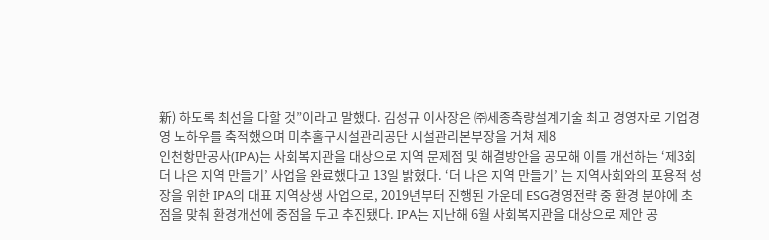新) 하도록 최선을 다할 것”이라고 말했다. 김성규 이사장은 ㈜세종측량설계기술 최고 경영자로 기업경영 노하우를 축적했으며 미추홀구시설관리공단 시설관리본부장을 거쳐 제8
인천항만공사(IPA)는 사회복지관을 대상으로 지역 문제점 및 해결방안을 공모해 이를 개선하는 ‘제3회 더 나은 지역 만들기’ 사업을 완료했다고 13일 밝혔다. ‘더 나은 지역 만들기’ 는 지역사회와의 포용적 성장을 위한 IPA의 대표 지역상생 사업으로, 2019년부터 진행된 가운데 ESG경영전략 중 환경 분야에 초점을 맞춰 환경개선에 중점을 두고 추진됐다. IPA는 지난해 6월 사회복지관을 대상으로 제안 공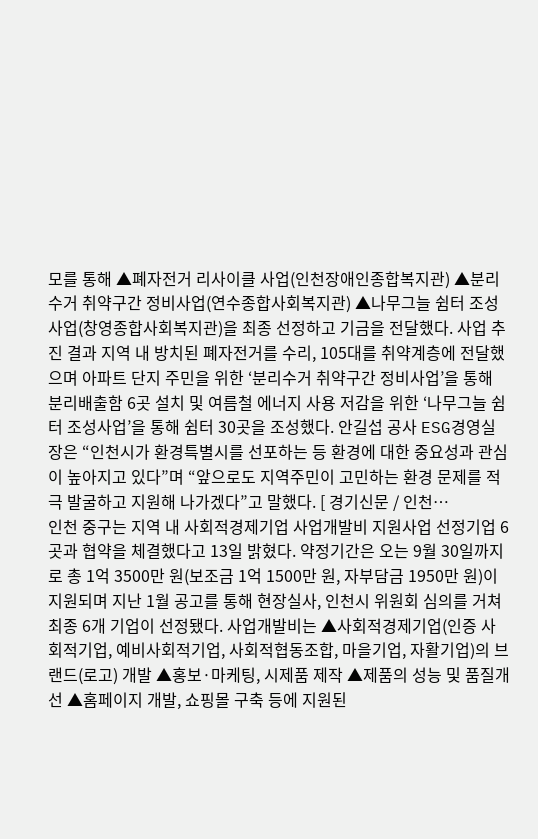모를 통해 ▲폐자전거 리사이클 사업(인천장애인종합복지관) ▲분리수거 취약구간 정비사업(연수종합사회복지관) ▲나무그늘 쉼터 조성사업(창영종합사회복지관)을 최종 선정하고 기금을 전달했다. 사업 추진 결과 지역 내 방치된 폐자전거를 수리, 105대를 취약계층에 전달했으며 아파트 단지 주민을 위한 ‘분리수거 취약구간 정비사업’을 통해 분리배출함 6곳 설치 및 여름철 에너지 사용 저감을 위한 ‘나무그늘 쉼터 조성사업’을 통해 쉼터 30곳을 조성했다. 안길섭 공사 ESG경영실장은 “인천시가 환경특별시를 선포하는 등 환경에 대한 중요성과 관심이 높아지고 있다”며 “앞으로도 지역주민이 고민하는 환경 문제를 적극 발굴하고 지원해 나가겠다”고 말했다. [ 경기신문 / 인천…
인천 중구는 지역 내 사회적경제기업 사업개발비 지원사업 선정기업 6곳과 협약을 체결했다고 13일 밝혔다. 약정기간은 오는 9월 30일까지로 총 1억 3500만 원(보조금 1억 1500만 원, 자부담금 1950만 원)이 지원되며 지난 1월 공고를 통해 현장실사, 인천시 위원회 심의를 거쳐 최종 6개 기업이 선정됐다. 사업개발비는 ▲사회적경제기업(인증 사회적기업, 예비사회적기업, 사회적협동조합, 마을기업, 자활기업)의 브랜드(로고) 개발 ▲홍보·마케팅, 시제품 제작 ▲제품의 성능 및 품질개선 ▲홈페이지 개발, 쇼핑몰 구축 등에 지원된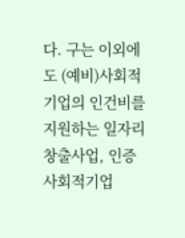다. 구는 이외에도 (예비)사회적기업의 인건비를 지원하는 일자리창출사업, 인증 사회적기업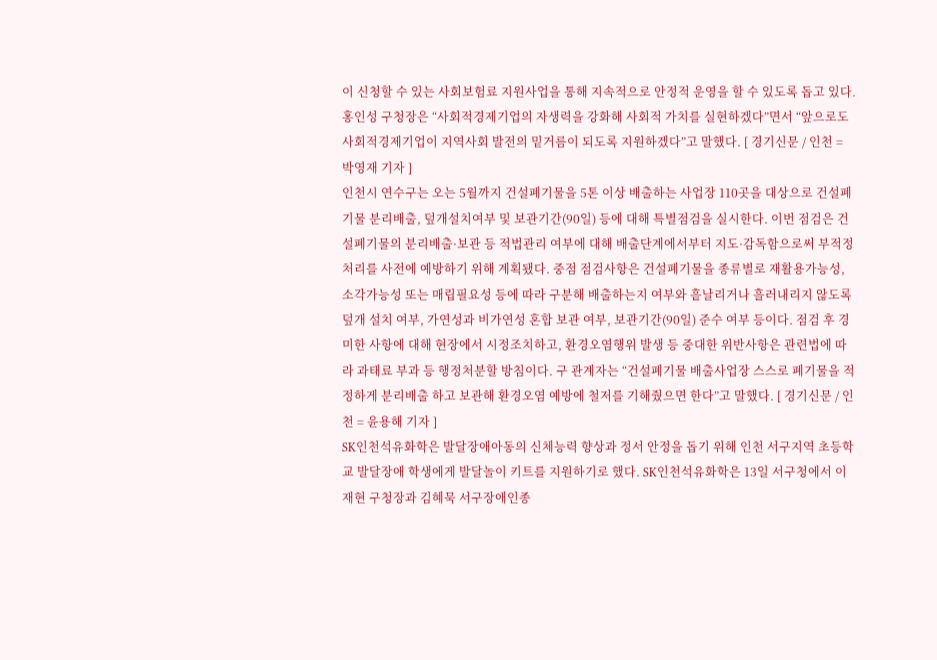이 신청할 수 있는 사회보험료 지원사업을 통해 지속적으로 안정적 운영을 할 수 있도록 돕고 있다. 홍인성 구청장은 “사회적경제기업의 자생력을 강화해 사회적 가치를 실현하겠다”면서 “앞으로도 사회적경제기업이 지역사회 발전의 밑거름이 되도록 지원하겠다”고 말했다. [ 경기신문 / 인천 = 박영재 기자 ]
인천시 연수구는 오는 5월까지 건설폐기물을 5톤 이상 배출하는 사업장 110곳을 대상으로 건설폐기물 분리배출, 덮개설치여부 및 보관기간(90일) 등에 대해 특별점검을 실시한다. 이번 점검은 건설폐기물의 분리배출·보관 등 적법관리 여부에 대해 배출단계에서부터 지도·감독함으로써 부적정 처리를 사전에 예방하기 위해 계획됐다. 중점 점검사항은 건설폐기물을 종류별로 재활용가능성, 소각가능성 또는 매립필요성 등에 따라 구분해 배출하는지 여부와 흩날리거나 흘러내리지 않도록 덮개 설치 여부, 가연성과 비가연성 혼합 보관 여부, 보관기간(90일) 준수 여부 등이다. 점검 후 경미한 사항에 대해 현장에서 시정조치하고, 환경오염행위 발생 등 중대한 위반사항은 관련법에 따라 과태료 부과 등 행정처분할 방침이다. 구 관계자는 “건설폐기물 배출사업장 스스로 폐기물을 적정하게 분리배출 하고 보관해 환경오염 예방에 철저를 기해줬으면 한다”고 말했다. [ 경기신문 / 인천 = 윤용해 기자 ]
SK인천석유화학은 발달장애아동의 신체능력 향상과 정서 안정을 돕기 위해 인천 서구지역 초등학교 발달장애 학생에게 발달놀이 키트를 지원하기로 했다. SK인천석유화학은 13일 서구청에서 이재현 구청장과 김혜묵 서구장애인종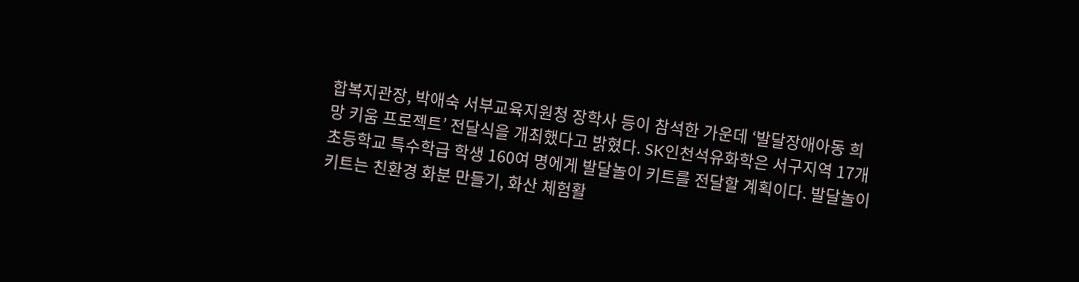합복지관장, 박애숙 서부교육지원청 장학사 등이 참석한 가운데 ‘발달장애아동 희망 키움 프로젝트’ 전달식을 개최했다고 밝혔다. SK인천석유화학은 서구지역 17개 초등학교 특수학급 학생 160여 명에게 발달놀이 키트를 전달할 계획이다. 발달놀이키트는 친환경 화분 만들기, 화산 체험활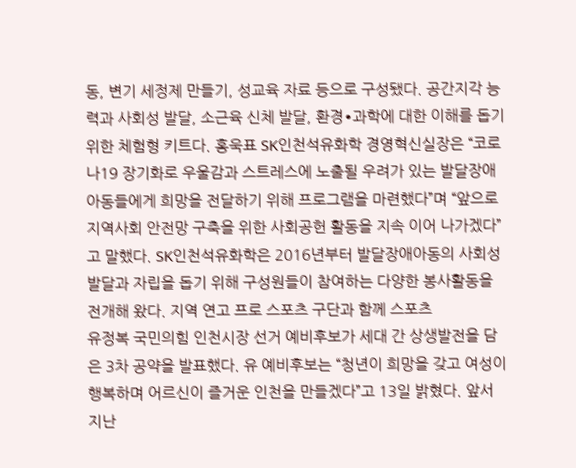동, 변기 세정제 만들기, 성교육 자료 등으로 구성됐다. 공간지각 능력과 사회성 발달, 소근육 신체 발달, 환경∙과학에 대한 이해를 돕기 위한 체험형 키트다. 홍욱표 SK인천석유화학 경영혁신실장은 “코로나19 장기화로 우울감과 스트레스에 노출될 우려가 있는 발달장애아동들에게 희망을 전달하기 위해 프로그램을 마련했다”며 “앞으로 지역사회 안전망 구축을 위한 사회공헌 활동을 지속 이어 나가겠다”고 말했다. SK인천석유화학은 2016년부터 발달장애아동의 사회성 발달과 자립을 돕기 위해 구성원들이 참여하는 다양한 봉사활동을 전개해 왔다. 지역 연고 프로 스포츠 구단과 함께 스포츠
유정복 국민의힘 인천시장 선거 예비후보가 세대 간 상생발전을 담은 3차 공약을 발표했다. 유 예비후보는 “청년이 희망을 갖고 여성이 행복하며 어르신이 즐거운 인천을 만들겠다”고 13일 밝혔다. 앞서 지난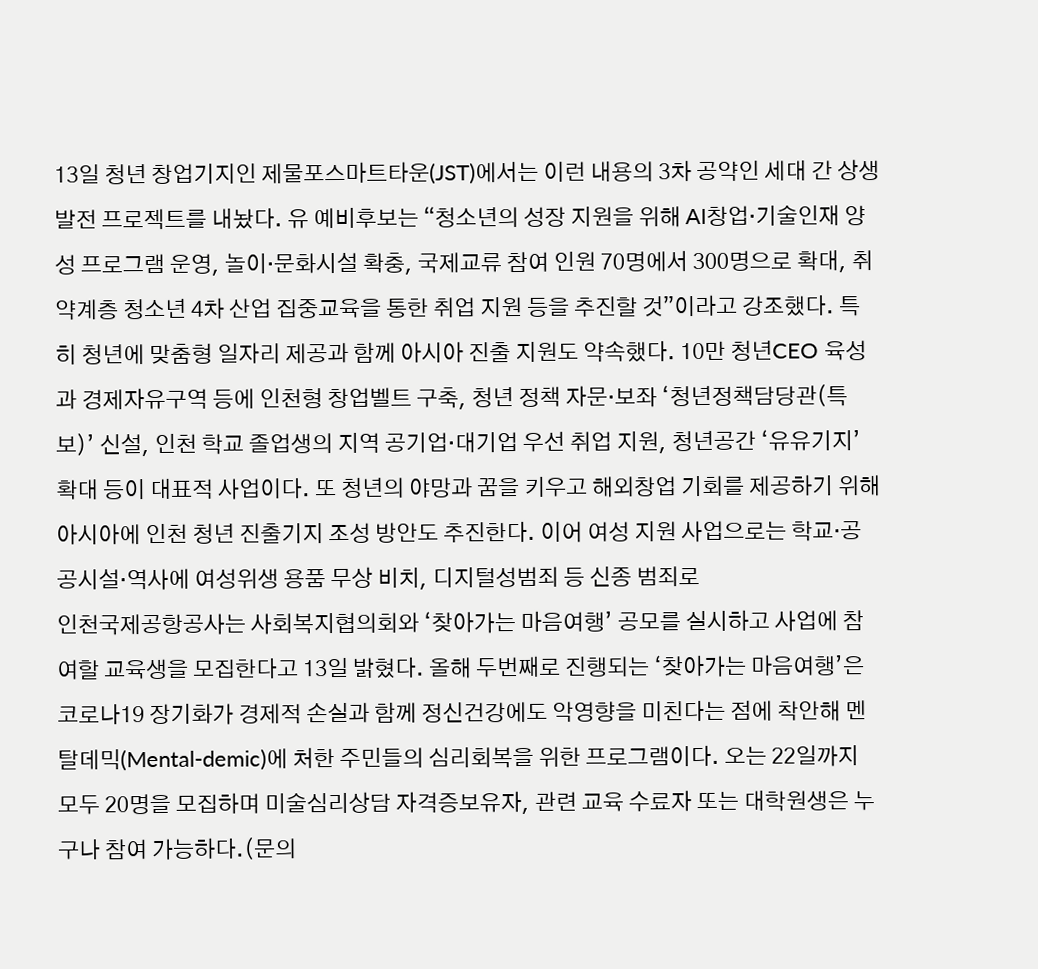13일 청년 창업기지인 제물포스마트타운(JST)에서는 이런 내용의 3차 공약인 세대 간 상생발전 프로젝트를 내놨다. 유 예비후보는 “청소년의 성장 지원을 위해 AI창업·기술인재 양성 프로그램 운영, 놀이·문화시설 확충, 국제교류 참여 인원 70명에서 300명으로 확대, 취약계층 청소년 4차 산업 집중교육을 통한 취업 지원 등을 추진할 것”이라고 강조했다. 특히 청년에 맞춤형 일자리 제공과 함께 아시아 진출 지원도 약속했다. 10만 청년CEO 육성과 경제자유구역 등에 인천형 창업벨트 구축, 청년 정책 자문·보좌 ‘청년정책담당관(특보)’ 신설, 인천 학교 졸업생의 지역 공기업·대기업 우선 취업 지원, 청년공간 ‘유유기지’ 확대 등이 대표적 사업이다. 또 청년의 야망과 꿈을 키우고 해외창업 기회를 제공하기 위해 아시아에 인천 청년 진출기지 조성 방안도 추진한다. 이어 여성 지원 사업으로는 학교·공공시설·역사에 여성위생 용품 무상 비치, 디지털성범죄 등 신종 범죄로
인천국제공항공사는 사회복지협의회와 ‘찾아가는 마음여행’ 공모를 실시하고 사업에 참여할 교육생을 모집한다고 13일 밝혔다. 올해 두번째로 진행되는 ‘찾아가는 마음여행’은 코로나19 장기화가 경제적 손실과 함께 정신건강에도 악영향을 미친다는 점에 착안해 멘탈데믹(Mental-demic)에 처한 주민들의 심리회복을 위한 프로그램이다. 오는 22일까지 모두 20명을 모집하며 미술심리상담 자격증보유자, 관련 교육 수료자 또는 대학원생은 누구나 참여 가능하다.(문의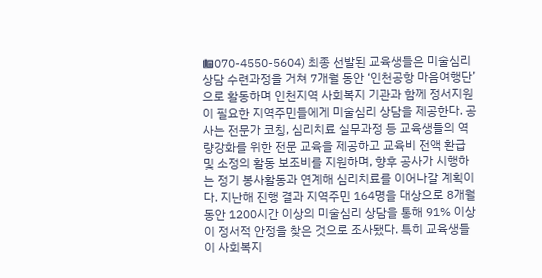☎070-4550-5604) 최종 선발된 교육생들은 미술심리상담 수련과정을 거쳐 7개월 동안 ‘인천공항 마음여행단’으로 활동하며 인천지역 사회복지 기관과 함께 정서지원이 필요한 지역주민들에게 미술심리 상담을 제공한다. 공사는 전문가 코칭, 심리치료 실무과정 등 교육생들의 역량강화를 위한 전문 교육을 제공하고 교육비 전액 환급 및 소정의 활동 보조비를 지원하며, 향후 공사가 시행하는 정기 봉사활동과 연계해 심리치료를 이어나갈 계획이다. 지난해 진행 결과 지역주민 164명을 대상으로 8개월 동안 1200시간 이상의 미술심리 상담을 통해 91% 이상이 정서적 안정을 찾은 것으로 조사됐다. 특히 교육생들이 사회복지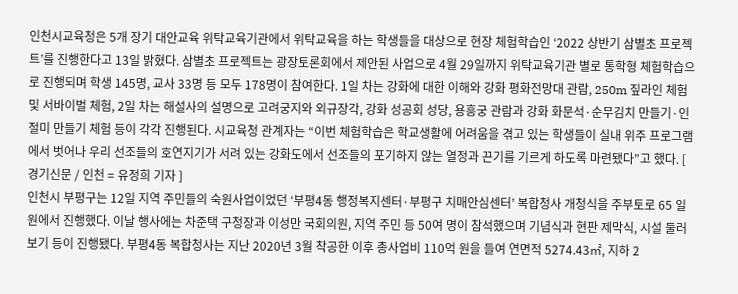인천시교육청은 5개 장기 대안교육 위탁교육기관에서 위탁교육을 하는 학생들을 대상으로 현장 체험학습인 ‘2022 상반기 삼별초 프로젝트’를 진행한다고 13일 밝혔다. 삼별초 프로젝트는 광장토론회에서 제안된 사업으로 4월 29일까지 위탁교육기관 별로 통학형 체험학습으로 진행되며 학생 145명, 교사 33명 등 모두 178명이 참여한다. 1일 차는 강화에 대한 이해와 강화 평화전망대 관람, 250m 짚라인 체험 및 서바이벌 체험, 2일 차는 해설사의 설명으로 고려궁지와 외규장각, 강화 성공회 성당, 용흥궁 관람과 강화 화문석·순무김치 만들기·인절미 만들기 체험 등이 각각 진행된다. 시교육청 관계자는 “이번 체험학습은 학교생활에 어려움을 겪고 있는 학생들이 실내 위주 프로그램에서 벗어나 우리 선조들의 호연지기가 서려 있는 강화도에서 선조들의 포기하지 않는 열정과 끈기를 기르게 하도록 마련됐다”고 했다. [ 경기신문 / 인천 = 유정희 기자 ]
인천시 부평구는 12일 지역 주민들의 숙원사업이었던 ‘부평4동 행정복지센터·부평구 치매안심센터’ 복합청사 개청식을 주부토로 65 일원에서 진행했다. 이날 행사에는 차준택 구청장과 이성만 국회의원, 지역 주민 등 50여 명이 참석했으며 기념식과 현판 제막식, 시설 둘러보기 등이 진행됐다. 부평4동 복합청사는 지난 2020년 3월 착공한 이후 총사업비 110억 원을 들여 연면적 5274.43㎡, 지하 2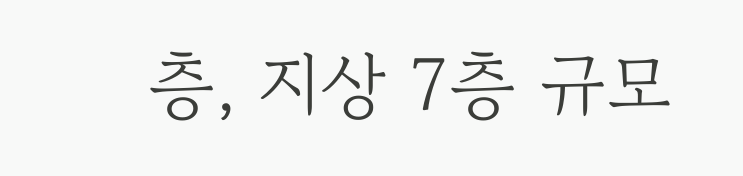층, 지상 7층 규모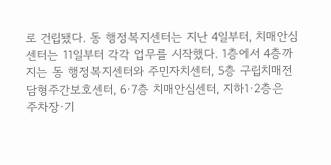로 건립됐다. 동 행정복지센터는 지난 4일부터, 치매안심센터는 11일부터 각각 업무를 시작했다. 1층에서 4층까지는 동 행정복지센터와 주민자치센터, 5층 구립치매전담형주간보호센터, 6·7층 치매안심센터, 지하1·2층은 주차장·기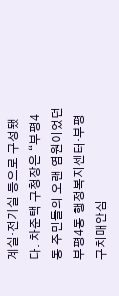계실·전기실 등으로 구성됐다. 차준택 구청장은 “부평4동 주민들의 오랜 염원이었던 부평4동 행정복지센터·부평구치매안심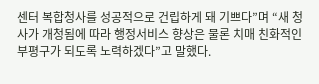센터 복합청사를 성공적으로 건립하게 돼 기쁘다”며 “새 청사가 개청됨에 따라 행정서비스 향상은 물론 치매 친화적인 부평구가 되도록 노력하겠다”고 말했다.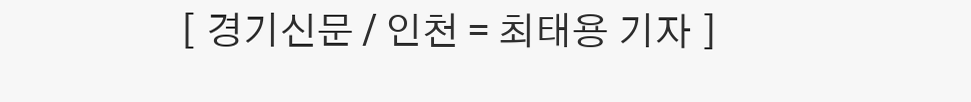[ 경기신문 / 인천 = 최태용 기자 ]